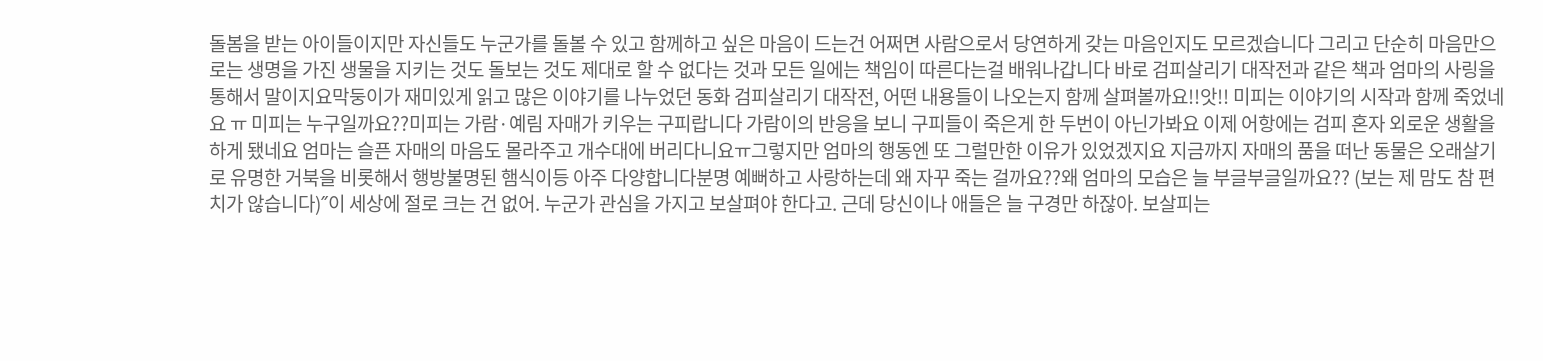돌봄을 받는 아이들이지만 자신들도 누군가를 돌볼 수 있고 함께하고 싶은 마음이 드는건 어쩌면 사람으로서 당연하게 갖는 마음인지도 모르겠습니다 그리고 단순히 마음만으로는 생명을 가진 생물을 지키는 것도 돌보는 것도 제대로 할 수 없다는 것과 모든 일에는 책임이 따른다는걸 배워나갑니다 바로 검피살리기 대작전과 같은 책과 엄마의 사링을 통해서 말이지요막둥이가 재미있게 읽고 많은 이야기를 나누었던 동화 검피살리기 대작전, 어떤 내용들이 나오는지 함께 살펴볼까요!!앗!! 미피는 이야기의 시작과 함께 죽었네요 ㅠ 미피는 누구일까요??미피는 가람·예림 자매가 키우는 구피랍니다 가람이의 반응을 보니 구피들이 죽은게 한 두번이 아닌가봐요 이제 어항에는 검피 혼자 외로운 생활을 하게 됐네요 엄마는 슬픈 자매의 마음도 몰라주고 개수대에 버리다니요ㅠ그렇지만 엄마의 행동엔 또 그럴만한 이유가 있었겠지요 지금까지 자매의 품을 떠난 동물은 오래살기로 유명한 거북을 비롯해서 행방불명된 햄식이등 아주 다양합니다분명 예뻐하고 사랑하는데 왜 자꾸 죽는 걸까요??왜 엄마의 모습은 늘 부글부글일까요?? (보는 제 맘도 참 편치가 않습니다)˝이 세상에 절로 크는 건 없어. 누군가 관심을 가지고 보살펴야 한다고. 근데 당신이나 애들은 늘 구경만 하잖아. 보살피는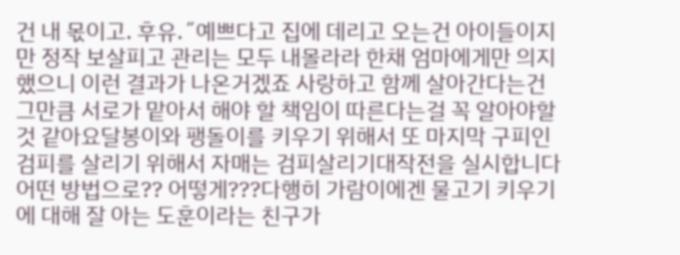건 내 몫이고. 후유.˝예쁘다고 집에 데리고 오는건 아이들이지만 정작 보살피고 관리는 모두 내몰라라 한채 엄마에게만 의지했으니 이런 결과가 나온거겠죠 사랑하고 함께 살아간다는건 그만큼 서로가 맡아서 해야 할 책임이 따른다는걸 꼭 알아야할것 같아요달봉이와 팽돌이를 키우기 위해서 또 마지막 구피인 검피를 살리기 위해서 자매는 검피살리기대작전을 실시합니다어떤 방법으로?? 어떻게???다행히 가람이에겐 물고기 키우기에 대해 잘 아는 도훈이라는 친구가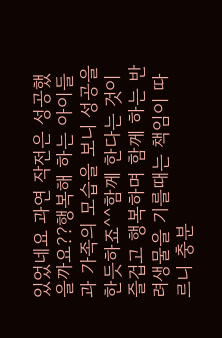있었네요 과연 작전은 성공했을까요??행복해 하는 아이들과 가족의 모습을 보니 성공을 한듯하죠^^함께 한다는 것이 즐겁고 행복하며 함께 하는 반려생물을 기를때는 책임이 따르니 충분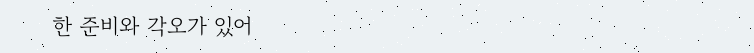한 준비와 각오가 있어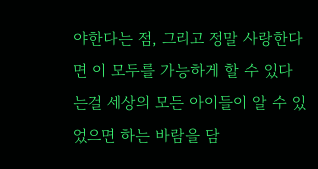야한다는 점, 그리고 정말 사랑한다면 이 모두를 가능하게 할 수 있다는걸 세상의 모든 아이들이 알 수 있었으면 하는 바람을 담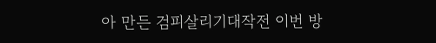아 만든 검피살리기대작전 이번 방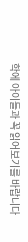학에 아이들과 꼭 읽어보기를 바랍니다